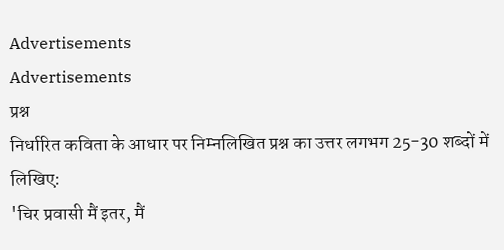Advertisements
Advertisements
प्रश्न
निर्धारित कविता के आधार पर निम्नलिखित प्रश्न का उत्तर लगभग 25-30 शब्दों में लिखिए:
'चिर प्रवासी मैं इतर, मैं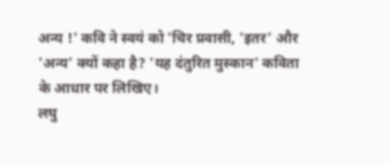अन्य !' कवि ने स्वयं को 'चिर प्रवासी, 'इतर' और 'अन्य' क्यों कहा है? 'यह दंतुरित मुस्कान' कविता के आधार पर लिखिए।
लघु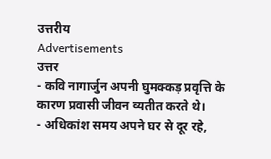उत्तरीय
Advertisements
उत्तर
- कवि नागार्जुन अपनी घुमक्कड़ प्रवृत्ति के कारण प्रवासी जीवन व्यतीत करते थे।
- अधिकांश समय अपने घर से दूर रहे,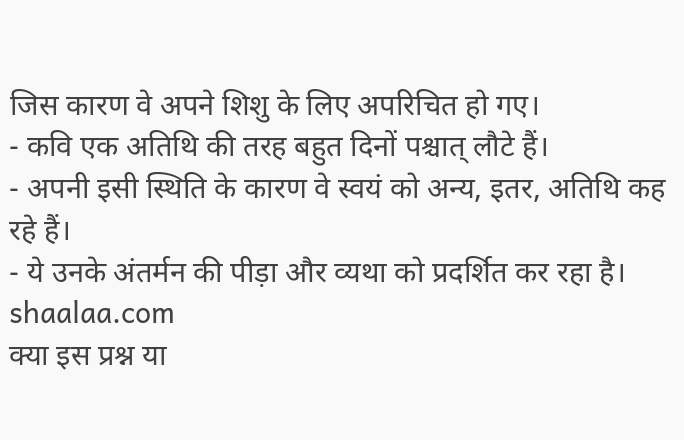जिस कारण वे अपने शिशु के लिए अपरिचित हो गए।
- कवि एक अतिथि की तरह बहुत दिनों पश्चात् लौटे हैं।
- अपनी इसी स्थिति के कारण वे स्वयं को अन्य, इतर, अतिथि कह रहे हैं।
- ये उनके अंतर्मन की पीड़ा और व्यथा को प्रदर्शित कर रहा है।
shaalaa.com
क्या इस प्रश्न या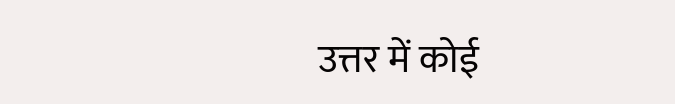उत्तर में कोई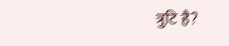त्रुटि है?